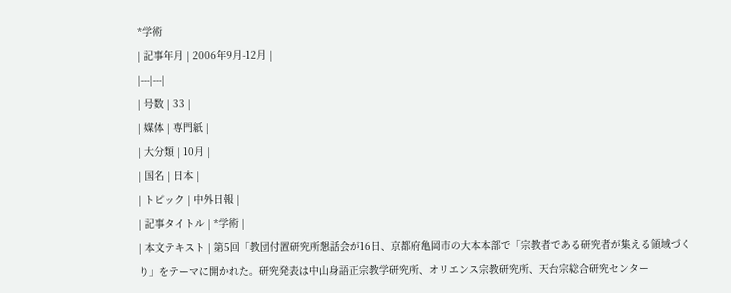*学術
| 記事年月 | 2006年9月-12月 |
|---|---|
| 号数 | 33 |
| 媒体 | 専門紙 |
| 大分類 | 10月 |
| 国名 | 日本 |
| トピック | 中外日報 |
| 記事タイトル | *学術 |
| 本文テキスト | 第5回「教団付置研究所懇話会が16日、京都府亀岡市の大本本部で「宗教者である研究者が集える領域づくり」をテーマに開かれた。研究発表は中山身語正宗教学研究所、オリエンス宗教研究所、天台宗総合研究センター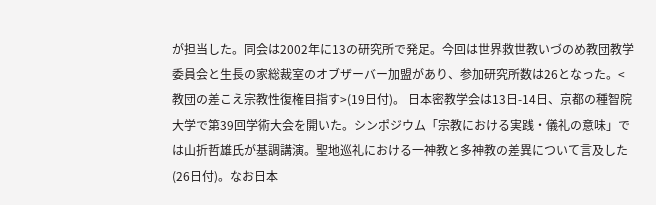が担当した。同会は2002年に13の研究所で発足。今回は世界救世教いづのめ教団教学委員会と生長の家総裁室のオブザーバー加盟があり、参加研究所数は26となった。<教団の差こえ宗教性復権目指す>(19日付)。 日本密教学会は13日-14日、京都の種智院大学で第39回学術大会を開いた。シンポジウム「宗教における実践・儀礼の意味」では山折哲雄氏が基調講演。聖地巡礼における一神教と多神教の差異について言及した(26日付)。なお日本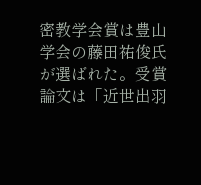密教学会賞は豊山学会の藤田祐俊氏が選ばれた。受賞論文は「近世出羽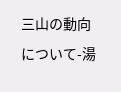三山の動向について-湯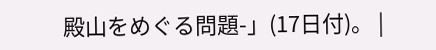殿山をめぐる問題-」(17日付)。 |